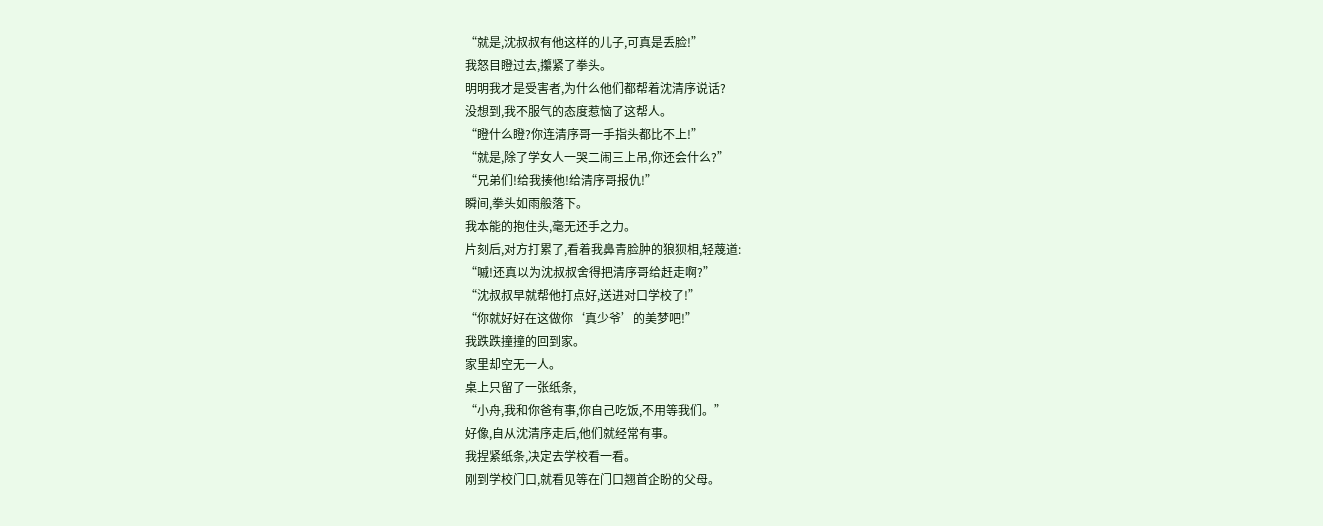“就是,沈叔叔有他这样的儿子,可真是丢脸!”
我怒目瞪过去,攥紧了拳头。
明明我才是受害者,为什么他们都帮着沈清序说话?
没想到,我不服气的态度惹恼了这帮人。
“瞪什么瞪?你连清序哥一手指头都比不上!”
“就是,除了学女人一哭二闹三上吊,你还会什么?”
“兄弟们!给我揍他!给清序哥报仇!”
瞬间,拳头如雨般落下。
我本能的抱住头,毫无还手之力。
片刻后,对方打累了,看着我鼻青脸肿的狼狈相,轻蔑道:
“嘁!还真以为沈叔叔舍得把清序哥给赶走啊?”
“沈叔叔早就帮他打点好,送进对口学校了!”
“你就好好在这做你‘真少爷’的美梦吧!”
我跌跌撞撞的回到家。
家里却空无一人。
桌上只留了一张纸条,
“小舟,我和你爸有事,你自己吃饭,不用等我们。”
好像,自从沈清序走后,他们就经常有事。
我捏紧纸条,决定去学校看一看。
刚到学校门口,就看见等在门口翘首企盼的父母。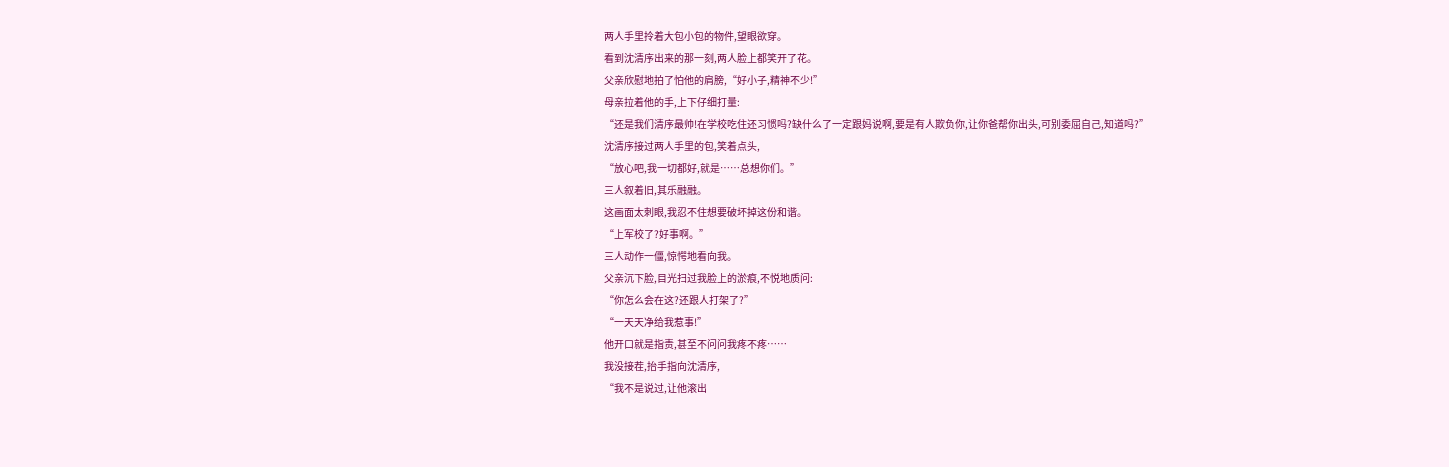两人手里拎着大包小包的物件,望眼欲穿。
看到沈清序出来的那一刻,两人脸上都笑开了花。
父亲欣慰地拍了怕他的肩膀,“好小子,精神不少!”
母亲拉着他的手,上下仔细打量:
“还是我们清序最帅!在学校吃住还习惯吗?缺什么了一定跟妈说啊,要是有人欺负你,让你爸帮你出头,可别委屈自己,知道吗?”
沈清序接过两人手里的包,笑着点头,
“放心吧,我一切都好,就是……总想你们。”
三人叙着旧,其乐融融。
这画面太刺眼,我忍不住想要破坏掉这份和谐。
“上军校了?好事啊。”
三人动作一僵,惊愕地看向我。
父亲沉下脸,目光扫过我脸上的淤痕,不悦地质问:
“你怎么会在这?还跟人打架了?”
“一天天净给我惹事!”
他开口就是指责,甚至不问问我疼不疼……
我没接茬,抬手指向沈清序,
“我不是说过,让他滚出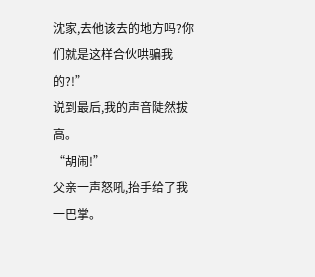沈家,去他该去的地方吗?你们就是这样合伙哄骗我的?!”
说到最后,我的声音陡然拔高。
“胡闹!”
父亲一声怒吼,抬手给了我一巴掌。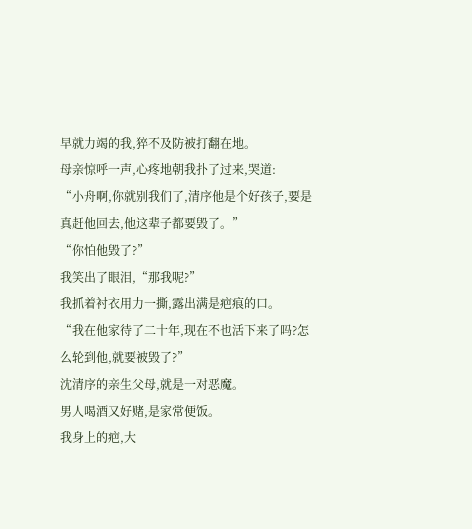早就力竭的我,猝不及防被打翻在地。
母亲惊呼一声,心疼地朝我扑了过来,哭道:
“小舟啊,你就别我们了,清序他是个好孩子,要是真赶他回去,他这辈子都要毁了。”
“你怕他毁了?”
我笑出了眼泪,“那我呢?”
我抓着衬衣用力一撕,露出满是疤痕的口。
“我在他家待了二十年,现在不也活下来了吗?怎么轮到他,就要被毁了?”
沈清序的亲生父母,就是一对恶魔。
男人喝酒又好赌,是家常便饭。
我身上的疤,大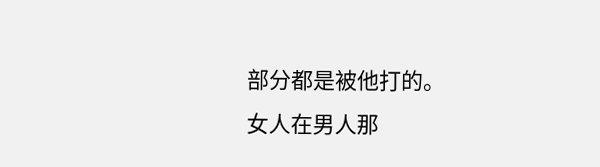部分都是被他打的。
女人在男人那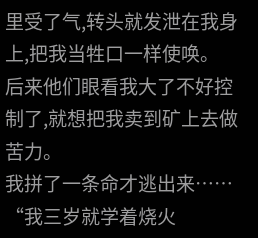里受了气,转头就发泄在我身上,把我当牲口一样使唤。
后来他们眼看我大了不好控制了,就想把我卖到矿上去做苦力。
我拼了一条命才逃出来……
“我三岁就学着烧火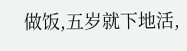做饭,五岁就下地活,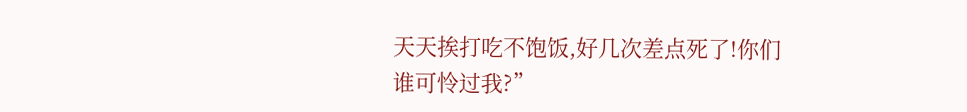天天挨打吃不饱饭,好几次差点死了!你们谁可怜过我?”